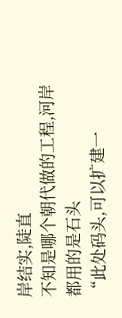岸结实,陡直
不知是哪个朝代做的工程,河岸都用的是石头
“此处码头,可以扩建一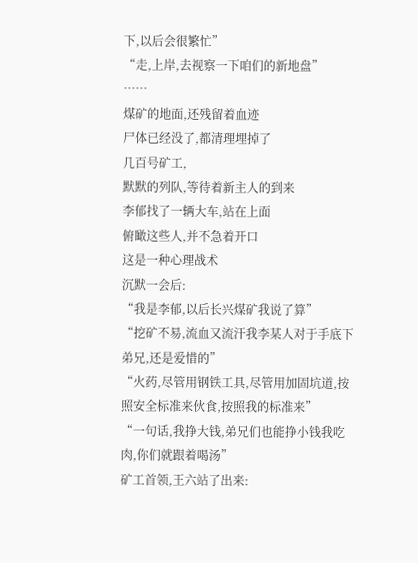下,以后会很繁忙”
“走,上岸,去视察一下咱们的新地盘”
……
煤矿的地面,还残留着血迹
尸体已经没了,都清理埋掉了
几百号矿工,
默默的列队,等待着新主人的到来
李郁找了一辆大车,站在上面
俯瞰这些人,并不急着开口
这是一种心理战术
沉默一会后:
“我是李郁,以后长兴煤矿我说了算”
“挖矿不易,流血又流汗我李某人对于手底下弟兄,还是爱惜的”
“火药,尽管用钢铁工具,尽管用加固坑道,按照安全标准来伙食,按照我的标准来”
“一句话,我挣大钱,弟兄们也能挣小钱我吃肉,你们就跟着喝汤”
矿工首领,王六站了出来: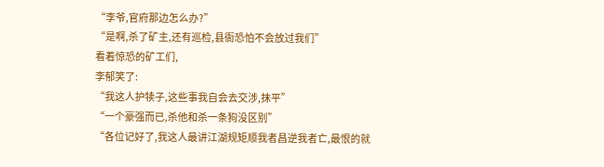“李爷,官府那边怎么办?”
“是啊,杀了矿主,还有巡检,县衙恐怕不会放过我们”
看着惊恐的矿工们,
李郁笑了:
“我这人护犊子,这些事我自会去交涉,抹平”
“一个豪强而已,杀他和杀一条狗没区别”
“各位记好了,我这人最讲江湖规矩顺我者昌逆我者亡,最恨的就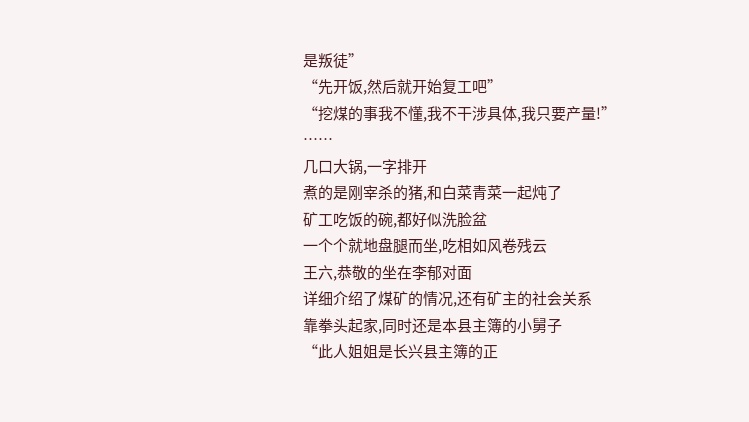是叛徒”
“先开饭,然后就开始复工吧”
“挖煤的事我不懂,我不干涉具体,我只要产量!”
……
几口大锅,一字排开
煮的是刚宰杀的猪,和白菜青菜一起炖了
矿工吃饭的碗,都好似洗脸盆
一个个就地盘腿而坐,吃相如风卷残云
王六,恭敬的坐在李郁对面
详细介绍了煤矿的情况,还有矿主的社会关系
靠拳头起家,同时还是本县主簿的小舅子
“此人姐姐是长兴县主簿的正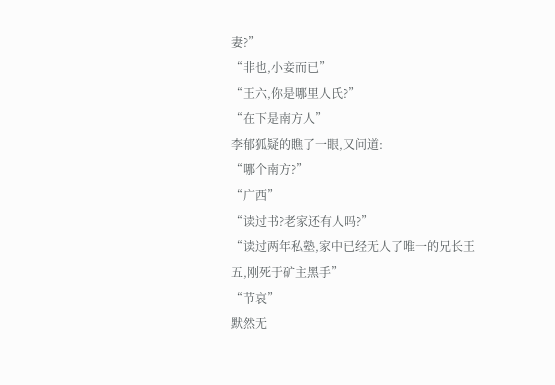妻?”
“非也,小妾而已”
“王六,你是哪里人氏?”
“在下是南方人”
李郁狐疑的瞧了一眼,又问道:
“哪个南方?”
“广西”
“读过书?老家还有人吗?”
“读过两年私塾,家中已经无人了唯一的兄长王五,刚死于矿主黑手”
“节哀”
默然无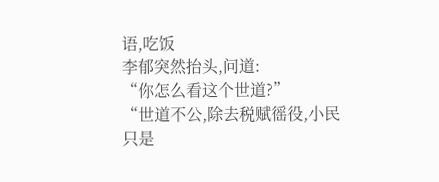语,吃饭
李郁突然抬头,问道:
“你怎么看这个世道?”
“世道不公,除去税赋徭役,小民只是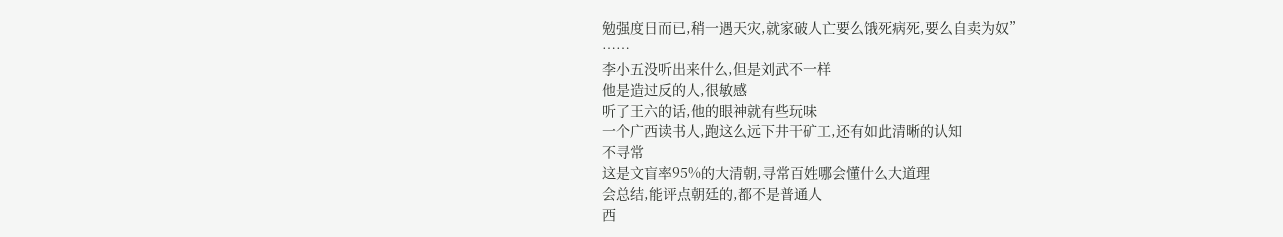勉强度日而已,稍一遇天灾,就家破人亡要么饿死病死,要么自卖为奴”
……
李小五没听出来什么,但是刘武不一样
他是造过反的人,很敏感
听了王六的话,他的眼神就有些玩味
一个广西读书人,跑这么远下井干矿工,还有如此清晰的认知
不寻常
这是文盲率95%的大清朝,寻常百姓哪会懂什么大道理
会总结,能评点朝廷的,都不是普通人
西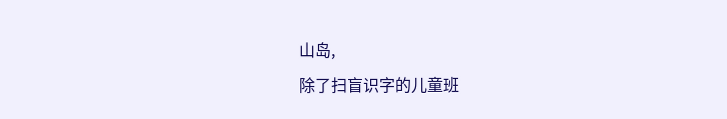山岛,
除了扫盲识字的儿童班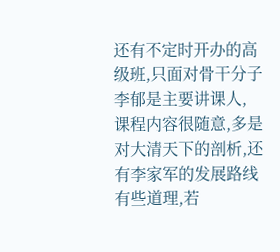还有不定时开办的高级班,只面对骨干分子
李郁是主要讲课人,
课程内容很随意,多是对大清天下的剖析,还有李家军的发展路线
有些道理,若